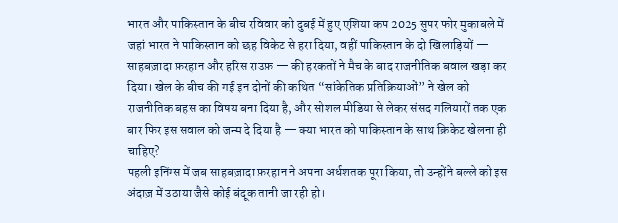भारत और पाकिस्तान के बीच रविवार को दुबई में हुए एशिया कप 2025 सुपर फोर मुकाबले में जहां भारत ने पाकिस्तान को छह विकेट से हरा दिया, वहीं पाकिस्तान के दो खिलाड़ियों — साहबज़ादा फ़रहान और हरिस राउफ़ — की हरकतों ने मैच के बाद राजनीतिक बवाल खड़ा कर दिया। खेल के बीच की गई इन दोनों की कथित “सांकेतिक प्रतिक्रियाओं” ने खेल को राजनीतिक बहस का विषय बना दिया है, और सोशल मीडिया से लेकर संसद गलियारों तक एक बार फिर इस सवाल को जन्म दे दिया है — क्या भारत को पाकिस्तान के साथ क्रिकेट खेलना ही चाहिए?
पहली इनिंग्स में जब साहबज़ादा फ़रहान ने अपना अर्धशतक पूरा किया, तो उन्होंने बल्ले को इस अंदाज़ में उठाया जैसे कोई बंदूक तानी जा रही हो।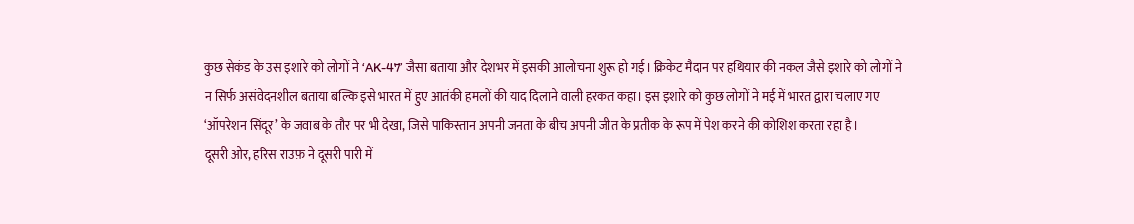कुछ सेकंड के उस इशारे को लोगों ने ‘AK-47’ जैसा बताया और देशभर में इसकी आलोचना शुरू हो गई। क्रिकेट मैदान पर हथियार की नकल जैसे इशारे को लोगों ने न सिर्फ असंवेदनशील बताया बल्कि इसे भारत में हुए आतंकी हमलों की याद दिलाने वाली हरकत कहा। इस इशारे को कुछ लोगों ने मई में भारत द्वारा चलाए गए ‘ऑपरेशन सिंदूर’ के जवाब के तौर पर भी देखा, जिसे पाकिस्तान अपनी जनता के बीच अपनी जीत के प्रतीक के रूप में पेश करने की कोशिश करता रहा है।
दूसरी ओर, हरिस राउफ़ ने दूसरी पारी में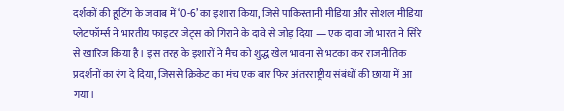दर्शकों की हूटिंग के जवाब में ‘0-6’ का इशारा किया, जिसे पाकिस्तानी मीडिया और सोशल मीडिया प्लेटफॉर्म्स ने भारतीय फाइटर जेट्स को गिराने के दावे से जोड़ दिया — एक दावा जो भारत ने सिरे से खारिज किया है। इस तरह के इशारों ने मैच को शुद्ध खेल भावना से भटका कर राजनीतिक प्रदर्शनों का रंग दे दिया, जिससे क्रिकेट का मंच एक बार फिर अंतरराष्ट्रीय संबंधों की छाया में आ गया।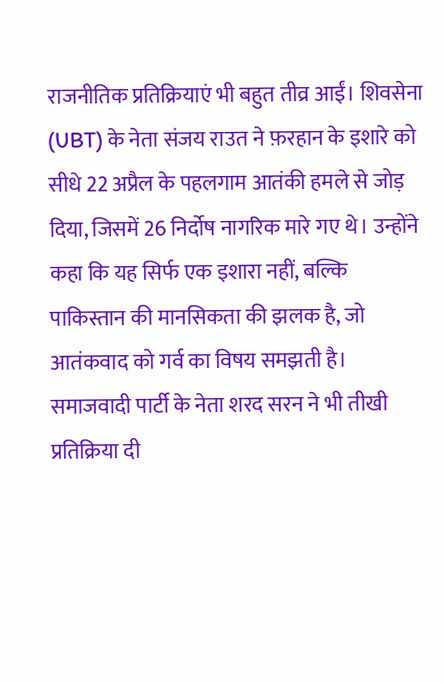राजनीतिक प्रतिक्रियाएं भी बहुत तीव्र आईं। शिवसेना (UBT) के नेता संजय राउत ने फ़रहान के इशारे को सीधे 22 अप्रैल के पहलगाम आतंकी हमले से जोड़ दिया, जिसमें 26 निर्दोष नागरिक मारे गए थे। उन्होंने कहा कि यह सिर्फ एक इशारा नहीं, बल्कि पाकिस्तान की मानसिकता की झलक है, जो आतंकवाद को गर्व का विषय समझती है। समाजवादी पार्टी के नेता शरद सरन ने भी तीखी प्रतिक्रिया दी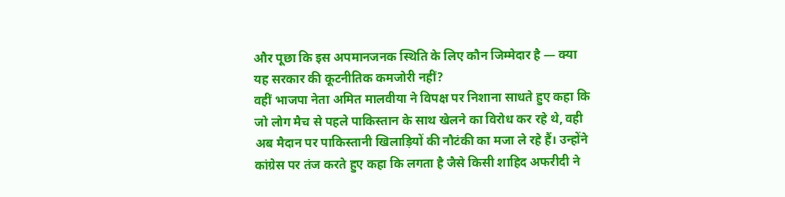और पूछा कि इस अपमानजनक स्थिति के लिए कौन जिम्मेदार है — क्या यह सरकार की कूटनीतिक कमजोरी नहीं?
वहीं भाजपा नेता अमित मालवीया ने विपक्ष पर निशाना साधते हुए कहा कि जो लोग मैच से पहले पाकिस्तान के साथ खेलने का विरोध कर रहे थे, वही अब मैदान पर पाकिस्तानी खिलाड़ियों की नौटंकी का मजा ले रहे हैं। उन्होंने कांग्रेस पर तंज करते हुए कहा कि लगता है जैसे किसी शाहिद अफरीदी ने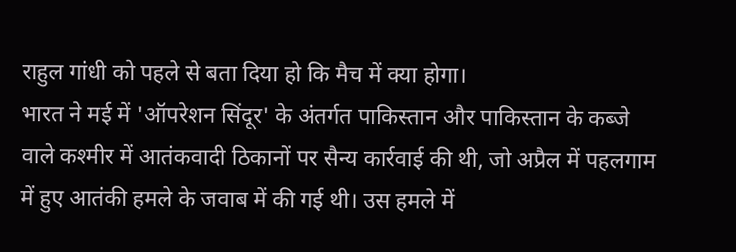राहुल गांधी को पहले से बता दिया हो कि मैच में क्या होगा।
भारत ने मई में 'ऑपरेशन सिंदूर' के अंतर्गत पाकिस्तान और पाकिस्तान के कब्जे वाले कश्मीर में आतंकवादी ठिकानों पर सैन्य कार्रवाई की थी, जो अप्रैल में पहलगाम में हुए आतंकी हमले के जवाब में की गई थी। उस हमले में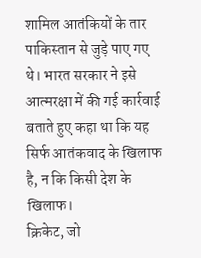शामिल आतंकियों के तार पाकिस्तान से जुड़े पाए गए थे। भारत सरकार ने इसे आत्मरक्षा में की गई कार्रवाई बताते हुए कहा था कि यह सिर्फ आतंकवाद के खिलाफ है, न कि किसी देश के खिलाफ।
क्रिकेट, जो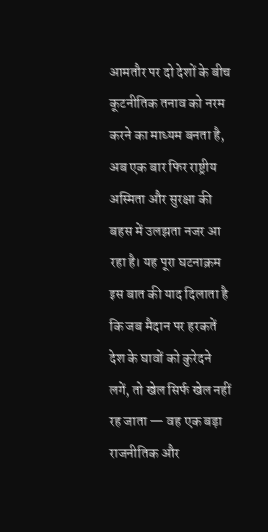आमतौर पर दो देशों के बीच कूटनीतिक तनाव को नरम करने का माध्यम बनता है, अब एक बार फिर राष्ट्रीय अस्मिता और सुरक्षा की बहस में उलझता नजर आ रहा है। यह पूरा घटनाक्रम इस बात की याद दिलाता है कि जब मैदान पर हरकतें देश के घावों को कुरेदने लगें, तो खेल सिर्फ खेल नहीं रह जाता — वह एक बड़ा राजनीतिक और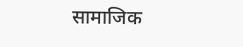सामाजिक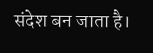संदेश बन जाता है।